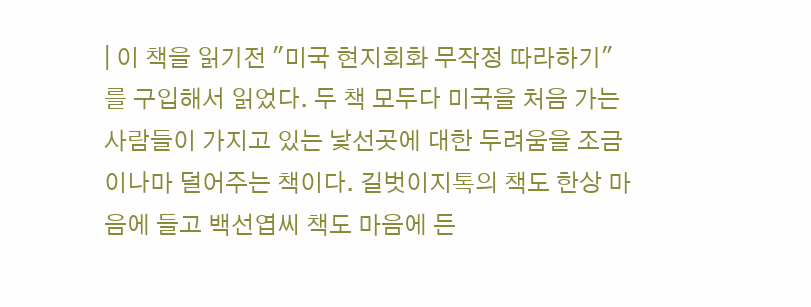| 이 책을 읽기전 "미국 현지회화 무작정 따라하기"를 구입해서 읽었다. 두 책 모두다 미국을 처음 가는 사람들이 가지고 있는 낯선곳에 대한 두려움을 조금이나마 덜어주는 책이다. 길벗이지톡의 책도 한상 마음에 들고 백선엽씨 책도 마음에 든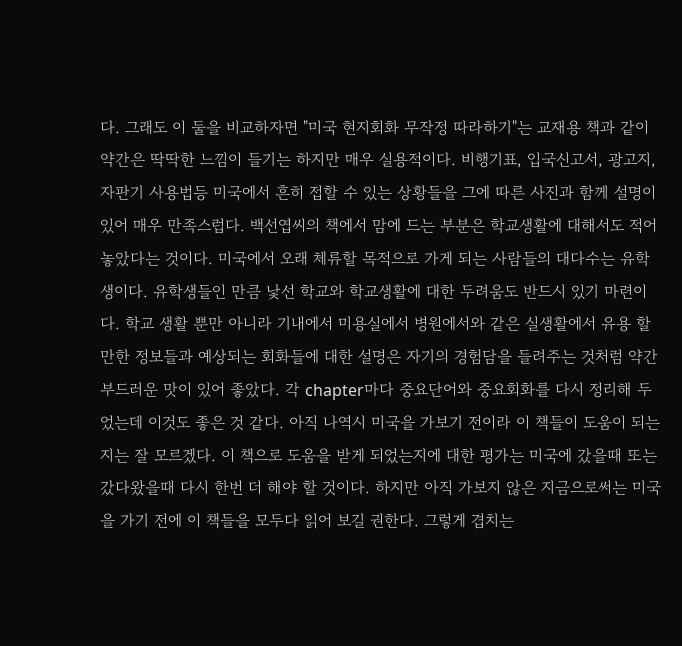다. 그래도 이 둘을 비교하자면 "미국 현지회화 무작정 따라하기"는 교재용 책과 같이 약간은 딱딱한 느낌이 들기는 하지만 매우 실용적이다. 비행기표, 입국신고서, 광고지, 자판기 사용법등 미국에서 흔히 접할 수 있는 상황들을 그에 따른 사진과 함께 설명이 있어 매우 만족스럽다. 백선엽씨의 책에서 맘에 드는 부분은 학교생활에 대해서도 적어 놓았다는 것이다. 미국에서 오래 체류할 목적으로 가게 되는 사람들의 대다수는 유학생이다. 유학생들인 만큼 낯선 학교와 학교생활에 대한 두려움도 반드시 있기 마련이다. 학교 생활 뿐만 아니라 기내에서 미용실에서 병원에서와 같은 실생활에서 유용 할만한 정보들과 예상되는 회화들에 대한 설명은 자기의 경험담을 들려주는 것처럼 약간 부드러운 맛이 있어 좋았다. 각 chapter마다 중요단어와 중요회화를 다시 정리해 두었는데 이것도 좋은 것 같다. 아직 나역시 미국을 가보기 전이라 이 책들이 도움이 되는지는 잘 모르겠다. 이 책으로 도움을 받게 되었는지에 대한 평가는 미국에 갔을때 또는 갔다왔을때 다시 한번 더 해야 할 것이다. 하지만 아직 가보지 않은 지금으로써는 미국을 가기 전에 이 책들을 모두다 읽어 보길 권한다. 그렇게 겹치는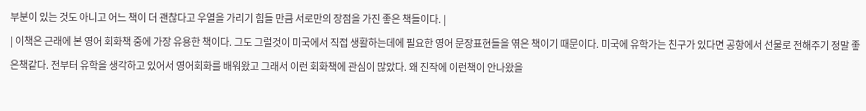부분이 있는 것도 아니고 어느 책이 더 괜찮다고 우열을 가리기 힘들 만큼 서로만의 장점을 가진 좋은 책들이다. |
| 이책은 근래에 본 영어 회화책 중에 가장 유용한 책이다. 그도 그럴것이 미국에서 직접 생활하는데에 필요한 영어 문장표현들을 엮은 책이기 때문이다. 미국에 유학가는 친구가 있다면 공항에서 선물로 전해주기 정말 좋은책같다. 전부터 유학을 생각하고 있어서 영어회화를 배워왔고 그래서 이런 회화책에 관심이 많았다. 왜 진작에 이런책이 안나왔을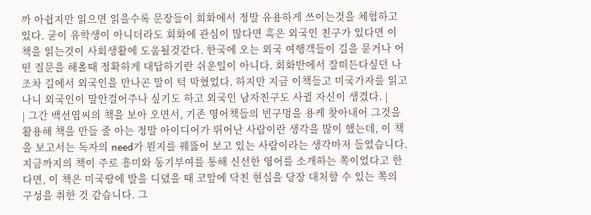까 아쉽지만 읽으면 읽을수록 문장들이 회화에서 정말 유용하게 쓰이는것을 체험하고 있다. 굳이 유학생이 아니더라도 회화에 관심이 많다면 혹은 외국인 친구가 있다면 이 책을 읽는것이 사회생활에 도움될것같다. 한국에 오는 외국 여행객들이 길을 묻거나 어떤 질문을 해올때 정확하게 대답하기란 쉬운일이 아니다. 회화반에서 잘떠든다싶던 나조차 길에서 외국인을 만나곤 말이 턱 막혔었다. 하지만 지금 이책들고 미국가자를 읽고나니 외국인이 말안걸어주나 싶기도 하고 외국인 남자친구도 사귈 자신이 생겼다. |
| 그간 백선엽씨의 책을 보아 오면서, 기존 영어책들의 빈구멍을 용케 찾아내어 그것을 활용해 책을 만들 줄 아는 정말 아이디어가 뛰어난 사람이란 생각을 많이 했는데, 이 책을 보고서는 독자의 need가 뭔지를 꿰뚫어 보고 있는 사람이라는 생각마저 들었습니다. 지금까지의 책이 주로 흥미와 동기부여를 통해 신선한 영어를 소개하는 쪽이었다고 한다면, 이 책은 미국땅에 발을 디뎠을 때 코앞에 닥친 현실을 당장 대처할 수 있는 쪽의 구성을 취한 것 같습니다. 그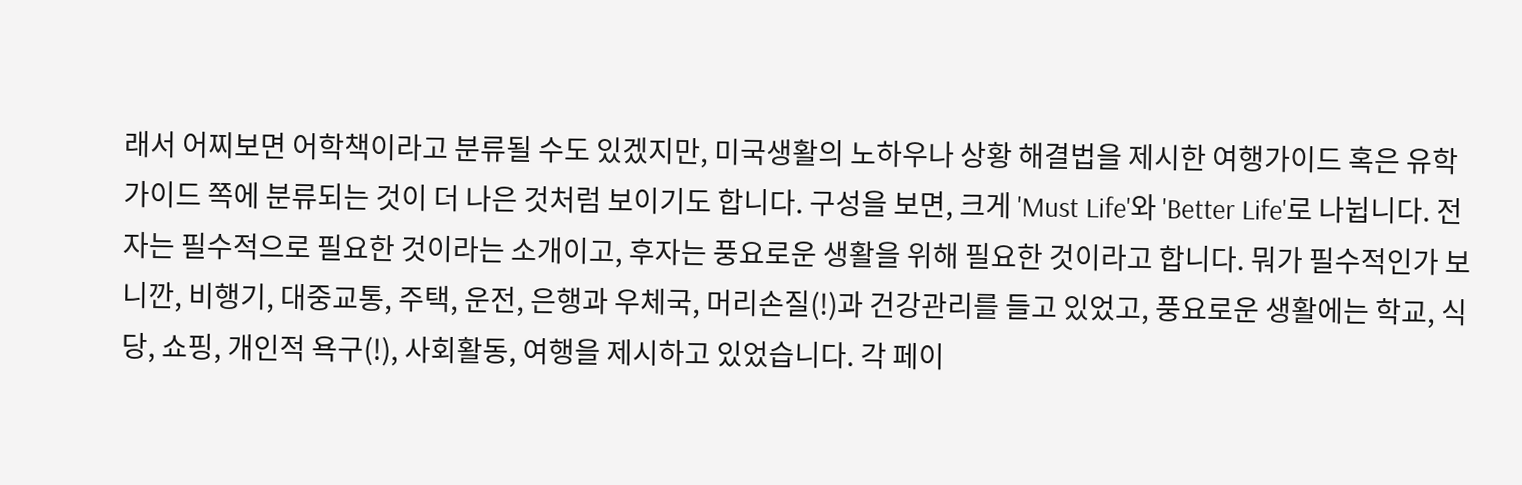래서 어찌보면 어학책이라고 분류될 수도 있겠지만, 미국생활의 노하우나 상황 해결법을 제시한 여행가이드 혹은 유학가이드 쪽에 분류되는 것이 더 나은 것처럼 보이기도 합니다. 구성을 보면, 크게 'Must Life'와 'Better Life'로 나뉩니다. 전자는 필수적으로 필요한 것이라는 소개이고, 후자는 풍요로운 생활을 위해 필요한 것이라고 합니다. 뭐가 필수적인가 보니깐, 비행기, 대중교통, 주택, 운전, 은행과 우체국, 머리손질(!)과 건강관리를 들고 있었고, 풍요로운 생활에는 학교, 식당, 쇼핑, 개인적 욕구(!), 사회활동, 여행을 제시하고 있었습니다. 각 페이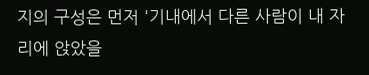지의 구성은 먼저 '기내에서 다른 사람이 내 자리에 앉았을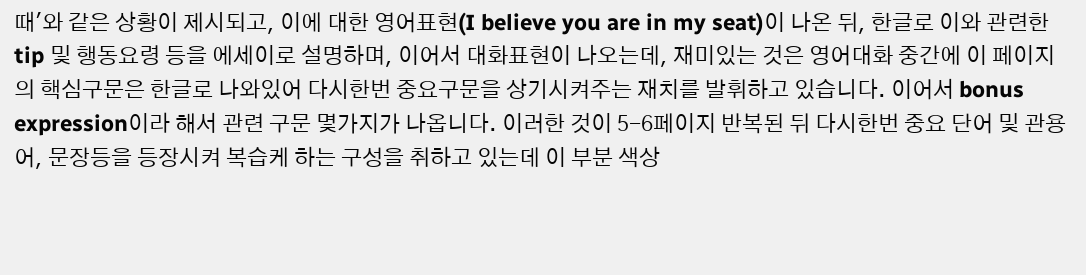때'와 같은 상황이 제시되고, 이에 대한 영어표현(I believe you are in my seat)이 나온 뒤, 한글로 이와 관련한 tip 및 행동요령 등을 에세이로 설명하며, 이어서 대화표현이 나오는데, 재미있는 것은 영어대화 중간에 이 페이지의 핵심구문은 한글로 나와있어 다시한번 중요구문을 상기시켜주는 재치를 발휘하고 있습니다. 이어서 bonus expression이라 해서 관련 구문 몇가지가 나옵니다. 이러한 것이 5-6페이지 반복된 뒤 다시한번 중요 단어 및 관용어, 문장등을 등장시켜 복습케 하는 구성을 취하고 있는데 이 부분 색상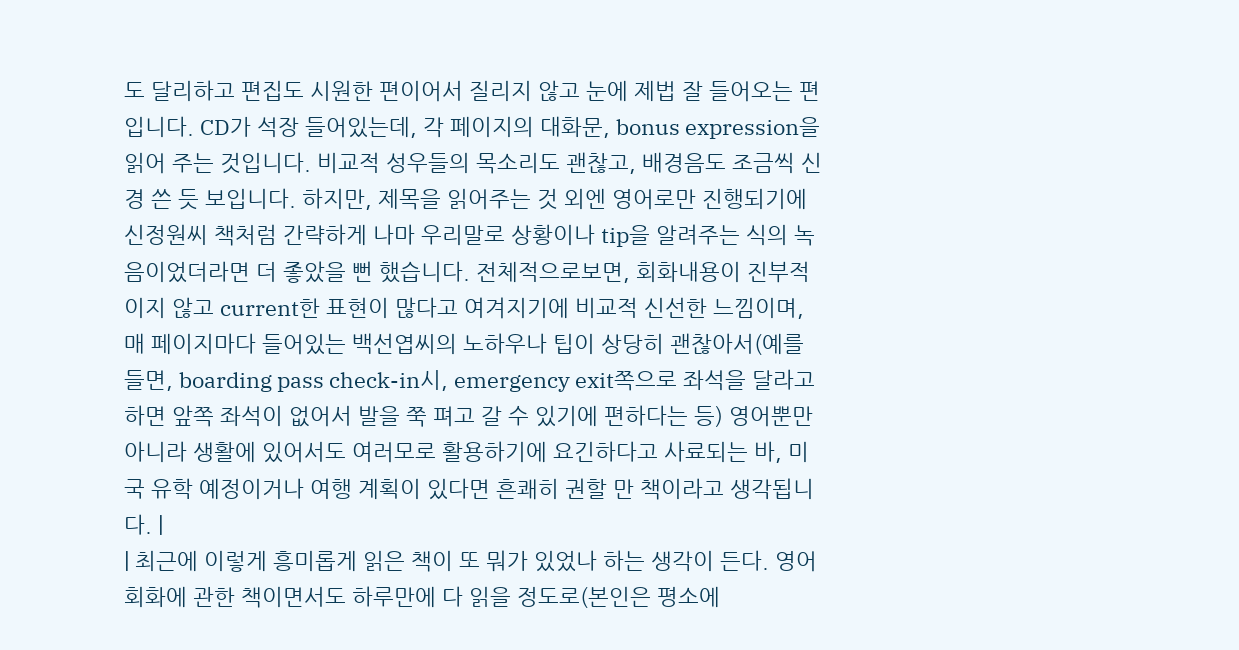도 달리하고 편집도 시원한 편이어서 질리지 않고 눈에 제법 잘 들어오는 편입니다. CD가 석장 들어있는데, 각 페이지의 대화문, bonus expression을 읽어 주는 것입니다. 비교적 성우들의 목소리도 괜찮고, 배경음도 조금씩 신경 쓴 듯 보입니다. 하지만, 제목을 읽어주는 것 외엔 영어로만 진행되기에 신정원씨 책처럼 간략하게 나마 우리말로 상황이나 tip을 알려주는 식의 녹음이었더라면 더 좋았을 뻔 했습니다. 전체적으로보면, 회화내용이 진부적이지 않고 current한 표현이 많다고 여겨지기에 비교적 신선한 느낌이며, 매 페이지마다 들어있는 백선엽씨의 노하우나 팁이 상당히 괜찮아서(예를 들면, boarding pass check-in시, emergency exit쪽으로 좌석을 달라고 하면 앞쪽 좌석이 없어서 발을 쭉 펴고 갈 수 있기에 편하다는 등) 영어뿐만 아니라 생활에 있어서도 여러모로 활용하기에 요긴하다고 사료되는 바, 미국 유학 예정이거나 여행 계획이 있다면 흔쾌히 권할 만 책이라고 생각됩니다. |
| 최근에 이렇게 흥미롭게 읽은 책이 또 뭐가 있었나 하는 생각이 든다. 영어회화에 관한 책이면서도 하루만에 다 읽을 정도로(본인은 평소에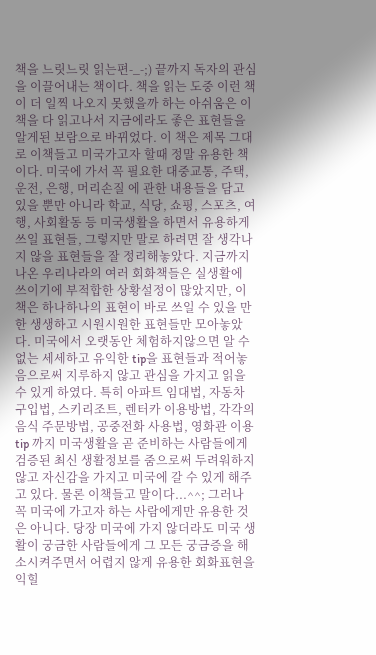책을 느릿느릿 읽는편-_-;) 끝까지 독자의 관심을 이끌어내는 책이다. 책을 읽는 도중 이런 책이 더 일찍 나오지 못했을까 하는 아쉬움은 이 책을 다 읽고나서 지금에라도 좋은 표현들을 알게된 보람으로 바뀌었다. 이 책은 제목 그대로 이책들고 미국가고자 할때 정말 유용한 책이다. 미국에 가서 꼭 필요한 대중교통, 주택, 운전, 은행, 머리손질 에 관한 내용들을 담고 있을 뿐만 아니라 학교, 식당, 쇼핑, 스포츠, 여행, 사회활동 등 미국생활을 하면서 유용하게 쓰일 표현들, 그렇지만 말로 하려면 잘 생각나지 않을 표현들을 잘 정리해놓았다. 지금까지 나온 우리나라의 여러 회화책들은 실생활에 쓰이기에 부적합한 상황설정이 많았지만, 이 책은 하나하나의 표현이 바로 쓰일 수 있을 만한 생생하고 시원시원한 표현들만 모아놓았다. 미국에서 오랫동안 체험하지않으면 알 수 없는 세세하고 유익한 tip을 표현들과 적어놓음으로써 지루하지 않고 관심을 가지고 읽을 수 있게 하였다. 특히 아파트 임대법, 자동차 구입법, 스키리조트, 렌터카 이용방법, 각각의 음식 주문방법, 공중전화 사용법, 영화관 이용 tip 까지 미국생활을 곧 준비하는 사람들에게 검증된 최신 생활정보를 줌으로써 두려워하지않고 자신감을 가지고 미국에 갈 수 있게 해주고 있다. 물론 이책들고 말이다...^^; 그러나 꼭 미국에 가고자 하는 사람에게만 유용한 것은 아니다. 당장 미국에 가지 않더라도 미국 생활이 궁금한 사람들에게 그 모든 궁금증을 해소시켜주면서 어렵지 않게 유용한 회화표현을 익힐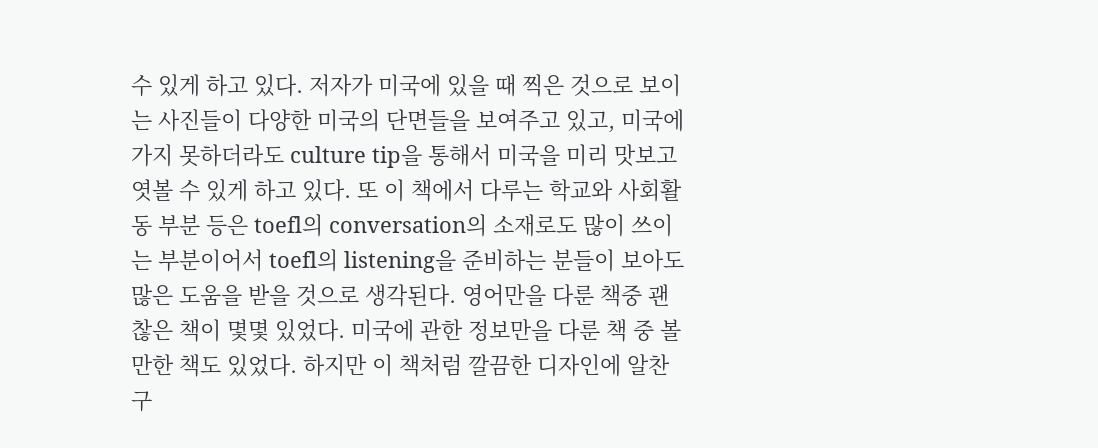수 있게 하고 있다. 저자가 미국에 있을 때 찍은 것으로 보이는 사진들이 다양한 미국의 단면들을 보여주고 있고, 미국에 가지 못하더라도 culture tip을 통해서 미국을 미리 맛보고 엿볼 수 있게 하고 있다. 또 이 책에서 다루는 학교와 사회활동 부분 등은 toefl의 conversation의 소재로도 많이 쓰이는 부분이어서 toefl의 listening을 준비하는 분들이 보아도 많은 도움을 받을 것으로 생각된다. 영어만을 다룬 책중 괜찮은 책이 몇몇 있었다. 미국에 관한 정보만을 다룬 책 중 볼만한 책도 있었다. 하지만 이 책처럼 깔끔한 디자인에 알찬 구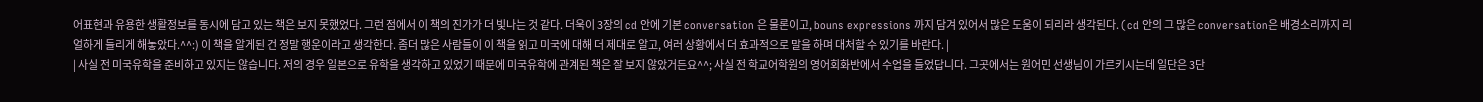어표현과 유용한 생활정보를 동시에 담고 있는 책은 보지 못했었다. 그런 점에서 이 책의 진가가 더 빛나는 것 같다. 더욱이 3장의 cd 안에 기본 conversation 은 물론이고, bouns expressions 까지 담겨 있어서 많은 도움이 되리라 생각된다. (cd 안의 그 많은 conversation은 배경소리까지 리얼하게 들리게 해놓았다.^^:) 이 책을 알게된 건 정말 행운이라고 생각한다. 좀더 많은 사람들이 이 책을 읽고 미국에 대해 더 제대로 알고, 여러 상황에서 더 효과적으로 말을 하며 대처할 수 있기를 바란다. |
| 사실 전 미국유학을 준비하고 있지는 않습니다. 저의 경우 일본으로 유학을 생각하고 있었기 때문에 미국유학에 관계된 책은 잘 보지 않았거든요^^; 사실 전 학교어학원의 영어회화반에서 수업을 들었답니다. 그곳에서는 원어민 선생님이 가르키시는데 일단은 3단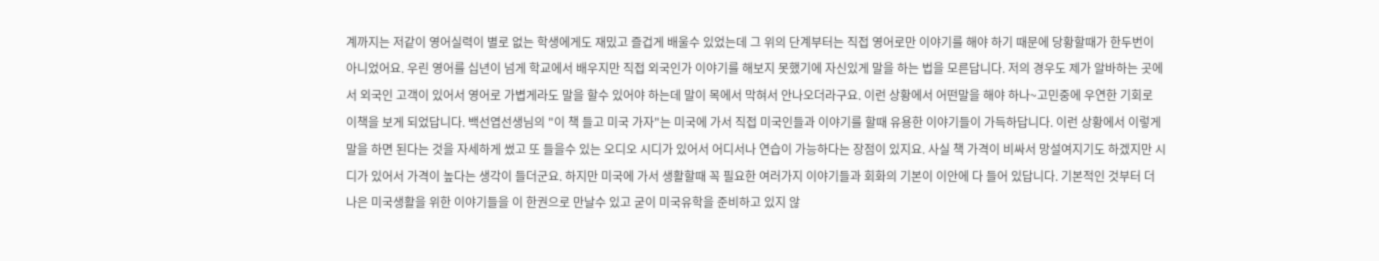계까지는 저같이 영어실력이 별로 없는 학생에게도 재밌고 즐겁게 배울수 있었는데 그 위의 단계부터는 직접 영어로만 이야기를 해야 하기 때문에 당황할때가 한두번이 아니었어요. 우린 영어를 십년이 넘게 학교에서 배우지만 직접 외국인가 이야기를 해보지 못했기에 자신있게 말을 하는 법을 모른답니다. 저의 경우도 제가 알바하는 곳에서 외국인 고객이 있어서 영어로 가볍게라도 말을 할수 있어야 하는데 말이 목에서 막혀서 안나오더라구요. 이런 상황에서 어떤말을 해야 하나~고민중에 우연한 기회로 이책을 보게 되었답니다. 백선엽선생님의 "이 책 들고 미국 가자"는 미국에 가서 직접 미국인들과 이야기를 할때 유용한 이야기들이 가득하답니다. 이런 상황에서 이렇게 말을 하면 된다는 것을 자세하게 썼고 또 들을수 있는 오디오 시디가 있어서 어디서나 연습이 가능하다는 장점이 있지요. 사실 책 가격이 비싸서 망설여지기도 하겠지만 시디가 있어서 가격이 높다는 생각이 들더군요. 하지만 미국에 가서 생활할때 꼭 필요한 여러가지 이야기들과 회화의 기본이 이안에 다 들어 있답니다. 기본적인 것부터 더 나은 미국생활을 위한 이야기들을 이 한권으로 만날수 있고 굳이 미국유학을 준비하고 있지 않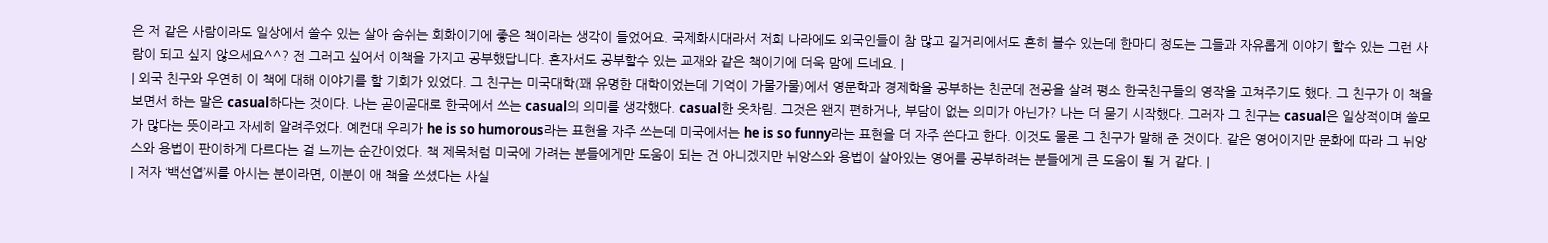은 저 같은 사람이라도 일상에서 쓸수 있는 살아 숨쉬는 회화이기에 좋은 책이라는 생각이 들었어요. 국제화시대라서 저희 나라에도 외국인들이 참 많고 길거리에서도 흔히 볼수 있는데 한마디 정도는 그들과 자유롭게 이야기 할수 있는 그런 사람이 되고 싶지 않으세요^^? 전 그러고 싶어서 이책을 가지고 공부했답니다. 혼자서도 공부할수 있는 교재와 같은 책이기에 더욱 맘에 드네요. |
| 외국 친구와 우연히 이 책에 대해 이야기를 할 기회가 있었다. 그 친구는 미국대학(꽤 유명한 대학이었는데 기억이 가물가물)에서 영문학과 경제학을 공부하는 친군데 전공을 살려 평소 한국친구들의 영작을 고쳐주기도 했다. 그 친구가 이 책을 보면서 하는 말은 casual하다는 것이다. 나는 곧이곧대로 한국에서 쓰는 casual의 의미를 생각했다. casual한 옷차림. 그것은 왠지 편하거나, 부담이 없는 의미가 아닌가? 나는 더 묻기 시작했다. 그러자 그 친구는 casual은 일상적이며 쓸모가 많다는 뜻이라고 자세히 알려주었다. 예컨대 우리가 he is so humorous라는 표현을 자주 쓰는데 미국에서는 he is so funny라는 표현을 더 자주 쓴다고 한다. 이것도 물론 그 친구가 말해 준 것이다. 같은 영어이지만 문화에 따라 그 뉘앙스와 용법이 판이하게 다르다는 걸 느끼는 순간이었다. 책 제목처럼 미국에 가려는 분들에게만 도움이 되는 건 아니겠지만 뉘앙스와 용법이 살아있는 영어를 공부하려는 분들에게 큰 도움이 될 거 같다. |
| 저자 ‘백선엽’씨를 아시는 분이라면, 이분이 애 책을 쓰셨다는 사실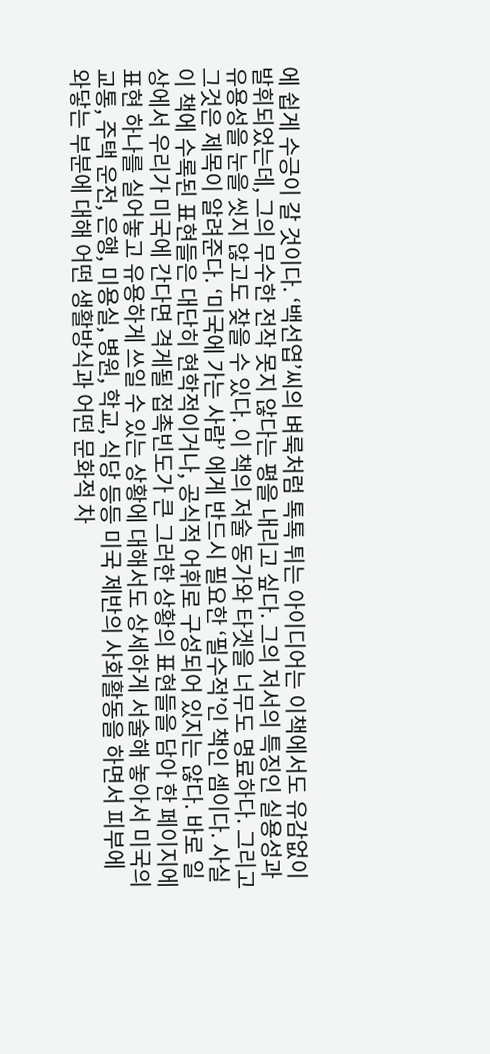에 쉽게 수긍이 갈 것이다. ‘백선엽’씨의 벼룩처럼 톡톡 튀는 아이디어는 이책에서도 유감없이 발휘되었는데, 그의 무수한 전작 못지 않다는 평을 내리고 싶다. 그의 저서의 특징인 실용성과 유용성을 눈을 씻지 않고도 찾을 수 있다. 이 책의 저술 동가와 타겟을 너무도 명료하다. 그리고 그것은 제목이 알려준다. ‘미국에 가는 사람’ 에게 반드시 필요한 ‘필수적’인 책인 셈이다. 사실 이 책에 수록된 표현들은 대단히 현학적이거나, 공식적 어휘로 구성되어 있지는 않다. 바로 일상에서 우리가 미국에 간다면 격게될 접촉빈도가 큰 그러한 상황의 표현들을 담아 한 페이지에 표현 하나를 실어놓고 유용하게 쓰일 수 있는 상황에 대해서도 상세하게 서술해 놓아서 미국의 교통, 주택 운전, 은행, 미용실, 병원, 학교, 식당 등등 미국 제반의 사회활동을 하면서 피부에 와닿는 부분에 대해 어떤 생활방식과 어떤 문화적 차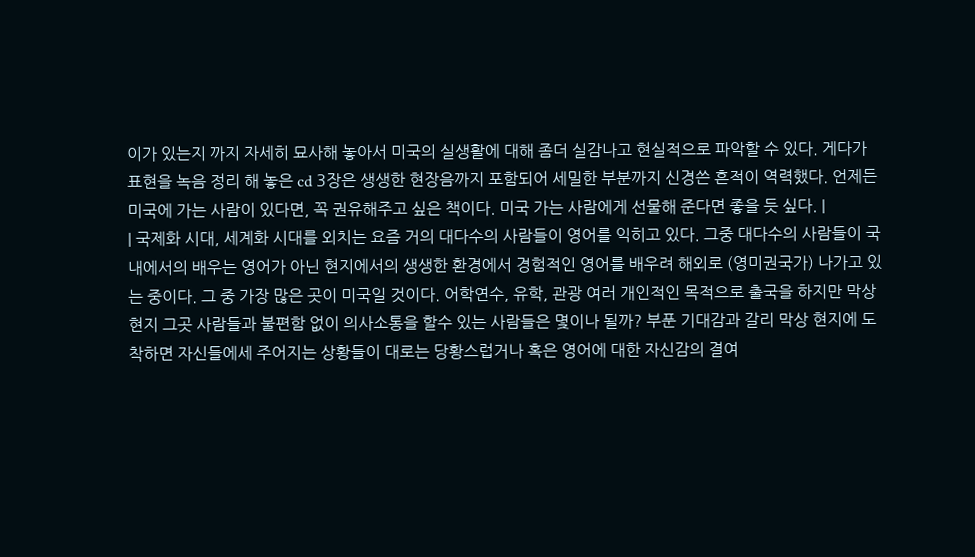이가 있는지 까지 자세히 묘사해 놓아서 미국의 실생활에 대해 좀더 실감나고 현실적으로 파악할 수 있다. 게다가 표현을 녹음 정리 해 놓은 cd 3장은 생생한 현장음까지 포함되어 세밀한 부분까지 신경쓴 흔적이 역력했다. 언제든 미국에 가는 사람이 있다면, 꼭 권유해주고 싶은 책이다. 미국 가는 사람에게 선물해 준다면 좋을 듯 싶다. |
| 국제화 시대, 세계화 시대를 외치는 요즘 거의 대다수의 사람들이 영어를 익히고 있다. 그중 대다수의 사람들이 국내에서의 배우는 영어가 아닌 현지에서의 생생한 환경에서 경험적인 영어를 배우려 해외로 (영미권국가) 나가고 있는 중이다. 그 중 가장 많은 곳이 미국일 것이다. 어학연수, 유학, 관광 여러 개인적인 목적으로 출국을 하지만 막상 현지 그곳 사람들과 불편함 없이 의사소통을 할수 있는 사람들은 몇이나 될까? 부푼 기대감과 갈리 막상 현지에 도착하면 자신들에세 주어지는 상황들이 대로는 당황스럽거나 혹은 영어에 대한 자신감의 결여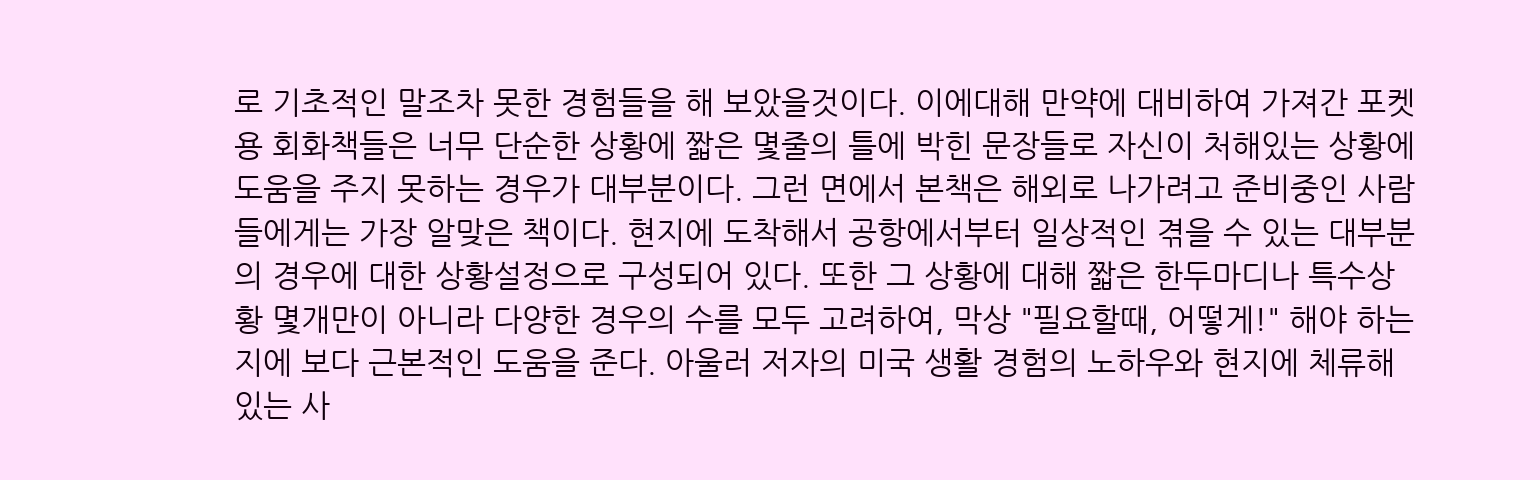로 기초적인 말조차 못한 경험들을 해 보았을것이다. 이에대해 만약에 대비하여 가져간 포켓용 회화책들은 너무 단순한 상황에 짧은 몇줄의 틀에 박힌 문장들로 자신이 처해있는 상황에 도움을 주지 못하는 경우가 대부분이다. 그런 면에서 본책은 해외로 나가려고 준비중인 사람들에게는 가장 알맞은 책이다. 현지에 도착해서 공항에서부터 일상적인 겪을 수 있는 대부분의 경우에 대한 상황설정으로 구성되어 있다. 또한 그 상황에 대해 짧은 한두마디나 특수상황 몇개만이 아니라 다양한 경우의 수를 모두 고려하여, 막상 "필요할때, 어떻게!" 해야 하는지에 보다 근본적인 도움을 준다. 아울러 저자의 미국 생활 경험의 노하우와 현지에 체류해 있는 사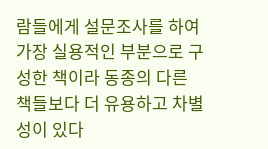람들에게 설문조사를 하여 가장 실용적인 부분으로 구성한 책이라 동종의 다른 책들보다 더 유용하고 차별성이 있다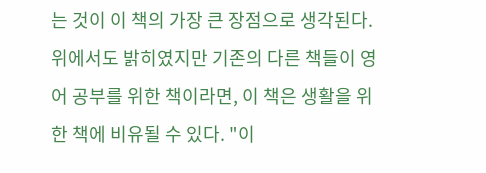는 것이 이 책의 가장 큰 장점으로 생각된다. 위에서도 밝히였지만 기존의 다른 책들이 영어 공부를 위한 책이라면, 이 책은 생활을 위한 책에 비유될 수 있다. "이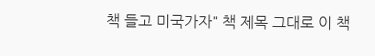책 들고 미국가자" 책 제목 그대로 이 책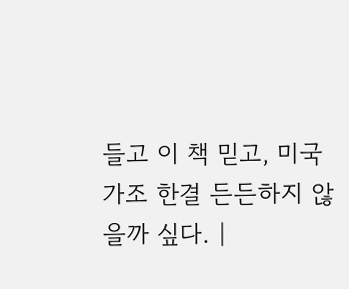들고 이 책 믿고, 미국가조 한결 든든하지 않을까 싶다. |